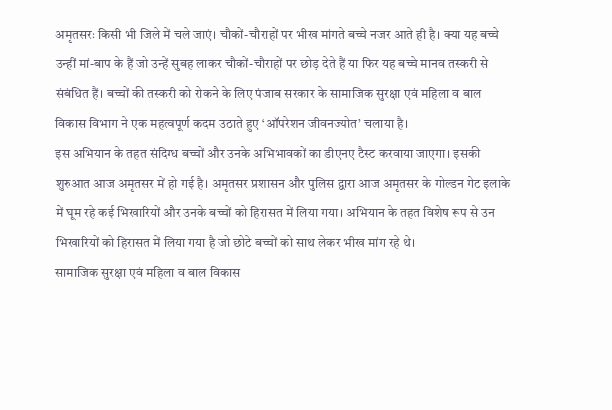अमृतसरः किसी भी जिले में चले जाएं। चौकों-चौराहों पर भीख मांगते बच्चे नजर आते ही है। क्या यह बच्चे उन्हीं मां-बाप के हैं जो उन्हें सुबह लाकर चौकों-चौराहों पर छोड़ देते हैं या फिर यह बच्चे मानव तस्करी से संबंधित हैं। बच्चों की तस्करी को रोकने के लिए पंजाब सरकार के सामाजिक सुरक्षा एवं महिला व बाल विकास विभाग ने एक महत्वपूर्ण कदम उठाते हुए ‘ऑपरेशन जीवनज्योत’ चलाया है।
इस अभियान के तहत संदिग्ध बच्चों और उनके अभिभावकों का डीएनए टैस्ट करवाया जाएगा। इसकी शुरुआत आज अमृतसर में हो गई है। अमृतसर प्रशासन और पुलिस द्वारा आज अमृतसर के गोल्डन गेट इलाके में घूम रहे कई भिखारियों और उनके बच्चों को हिरासत में लिया गया। अभियान के तहत विशेष रूप से उन भिखारियों को हिरासत में लिया गया है जो छोटे बच्चों को साथ लेकर भीख मांग रहे थे।
सामाजिक सुरक्षा एवं महिला व बाल विकास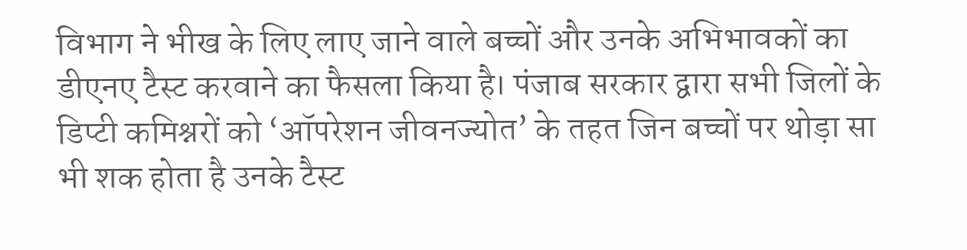विभाग ने भीख के लिए लाए जाने वाले बच्चों और उनके अभिभावकों का डीएनए टैस्ट करवाने का फैसला किया है। पंजाब सरकार द्वारा सभी जिलों के डिप्टी कमिश्नरों को ‘ऑपरेशन जीवनज्योत’ के तहत जिन बच्चों पर थोड़ा सा भी शक होता है उनके टैस्ट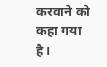करवाने को कहा गया है।